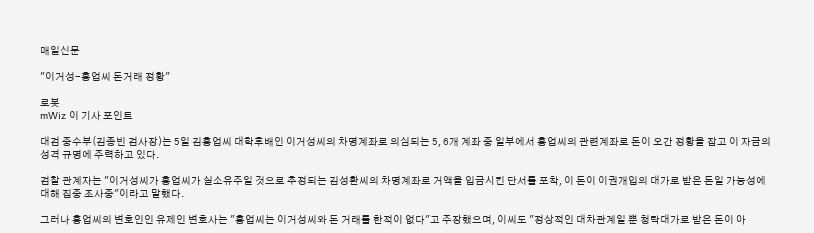매일신문

"이거성-홍업씨 돈거래 정황"

로봇
mWiz 이 기사 포인트

대검 중수부(김종빈 검사장)는 5일 김홍업씨 대학후배인 이거성씨의 차명계좌로 의심되는 5, 6개 계좌 중 일부에서 홍업씨의 관련계좌로 돈이 오간 정황을 잡고 이 자금의 성격 규명에 주력하고 있다.

검찰 관계자는 "이거성씨가 홍업씨가 실소유주일 것으로 추정되는 김성환씨의 차명계좌로 거액을 입금시킨 단서를 포착, 이 돈이 이권개입의 대가로 받은 돈일 가능성에 대해 집중 조사중"이라고 말했다.

그러나 홍업씨의 변호인인 유제인 변호사는 "홍업씨는 이거성씨와 돈 거래를 한적이 없다"고 주장했으며, 이씨도 "정상적인 대차관계일 뿐 청탁대가로 받은 돈이 아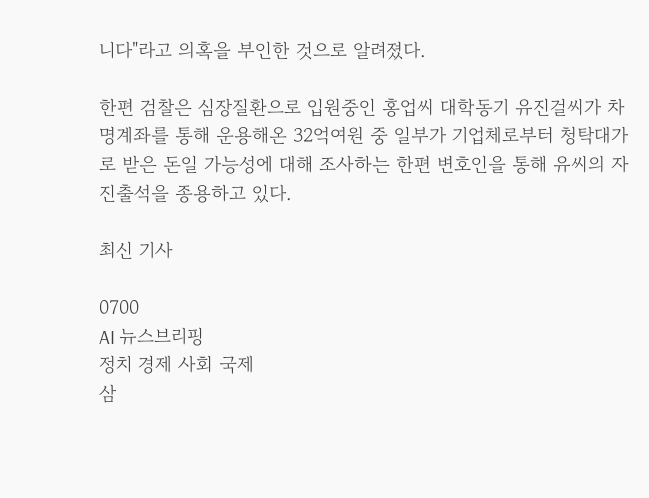니다"라고 의혹을 부인한 것으로 알려졌다.

한편 검찰은 심장질환으로 입원중인 홍업씨 대학동기 유진걸씨가 차명계좌를 통해 운용해온 32억여원 중 일부가 기업체로부터 청탁대가로 받은 돈일 가능성에 대해 조사하는 한편 변호인을 통해 유씨의 자진출석을 종용하고 있다.

최신 기사

0700
AI 뉴스브리핑
정치 경제 사회 국제
삼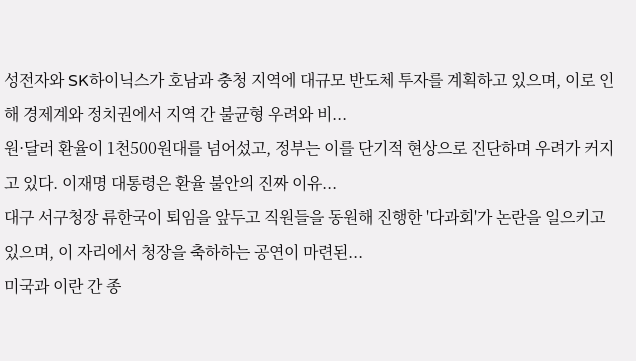성전자와 SK하이닉스가 호남과 충청 지역에 대규모 반도체 투자를 계획하고 있으며, 이로 인해 경제계와 정치권에서 지역 간 불균형 우려와 비...
원·달러 환율이 1천500원대를 넘어섰고, 정부는 이를 단기적 현상으로 진단하며 우려가 커지고 있다. 이재명 대통령은 환율 불안의 진짜 이유...
대구 서구청장 류한국이 퇴임을 앞두고 직원들을 동원해 진행한 '다과회'가 논란을 일으키고 있으며, 이 자리에서 청장을 축하하는 공연이 마련된...
미국과 이란 간 종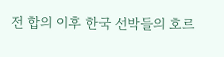전 합의 이후 한국 선박들의 호르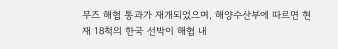무즈 해협 통과가 재개되었으며, 해양수산부에 따르면 현재 18척의 한국 선박이 해협 내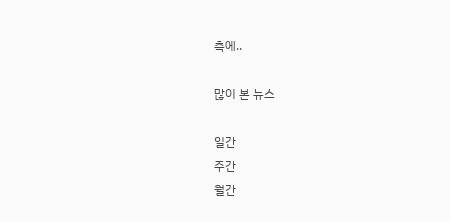측에..

많이 본 뉴스

일간
주간
월간